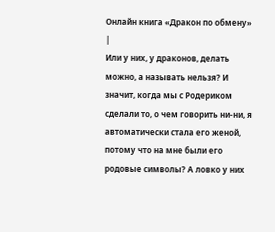Онлайн книга «Дракон по обмену»
|
Или у них, у драконов, делать можно, а называть нельзя? И значит, когда мы с Родериком сделали то, о чем говорить ни-ни, я автоматически стала его женой, потому что на мне были его родовые символы? А ловко у них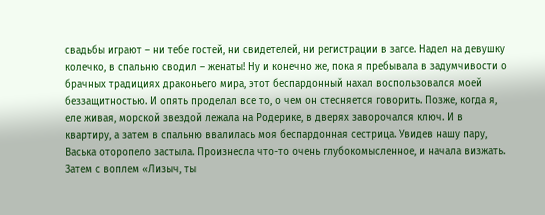свадьбы играют – ни тебе гостей, ни свидетелей, ни регистрации в загсе. Надел на девушку колечко, в спальню сводил – женаты! Ну и конечно же, пока я пребывала в задумчивости о брачных традициях драконьего мира, этот беспардонный нахал воспользовался моей беззащитностью. И опять проделал все то, о чем он стесняется говорить. Позже, когда я, еле живая, морской звездой лежала на Родерике, в дверях заворочался ключ. И в квартиру, а затем в спальню ввалилась моя беспардонная сестрица. Увидев нашу пару, Васька оторопело застыла. Произнесла что-то очень глубокомысленное, и начала визжать. Затем с воплем «Лизыч, ты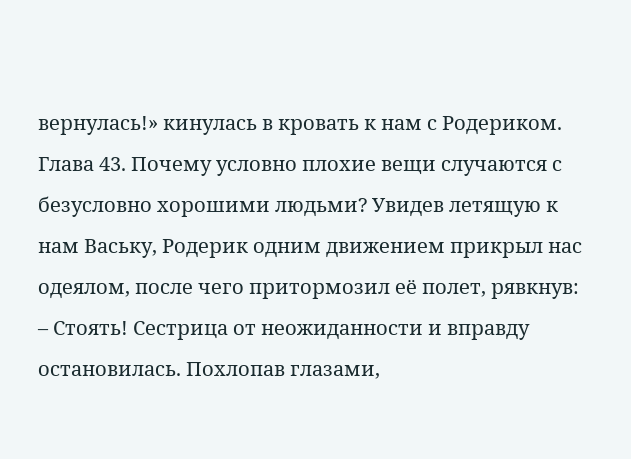вернулась!» кинулась в кровать к нам с Родериком. Глава 43. Почему условно плохие вещи случаются с безусловно хорошими людьми? Увидев летящую к нам Ваську, Родерик одним движением прикрыл нас одеялом, после чего притормозил её полет, рявкнув: – Стоять! Сестрица от неожиданности и вправду остановилась. Похлопав глазами,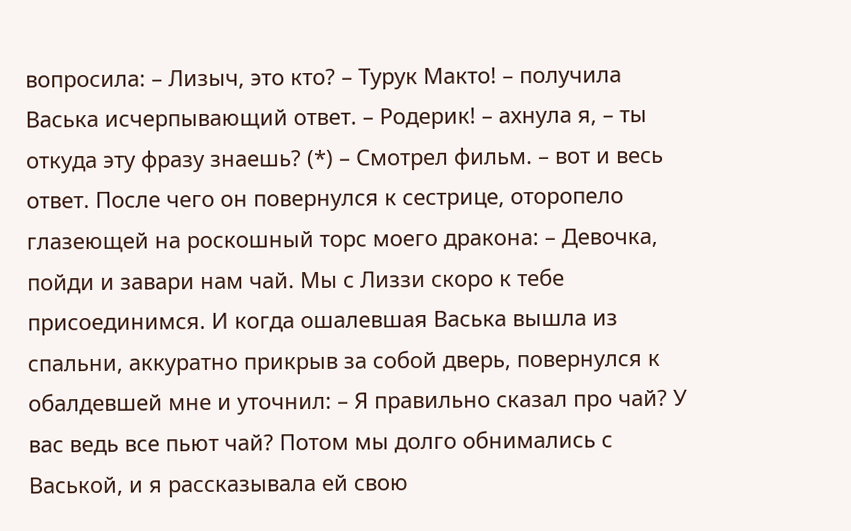вопросила: – Лизыч, это кто? – Турук Макто! – получила Васька исчерпывающий ответ. – Родерик! – ахнула я, – ты откуда эту фразу знаешь? (*) – Смотрел фильм. – вот и весь ответ. После чего он повернулся к сестрице, оторопело глазеющей на роскошный торс моего дракона: – Девочка, пойди и завари нам чай. Мы с Лиззи скоро к тебе присоединимся. И когда ошалевшая Васька вышла из спальни, аккуратно прикрыв за собой дверь, повернулся к обалдевшей мне и уточнил: – Я правильно сказал про чай? У вас ведь все пьют чай? Потом мы долго обнимались с Васькой, и я рассказывала ей свою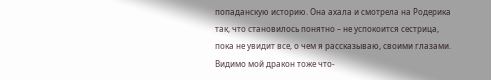попаданскую историю. Она ахала и смотрела на Родерика так, что становилось понятно – не успокоится сестрица, пока не увидит все, о чем я рассказываю, своими глазами. Видимо мой дракон тоже что-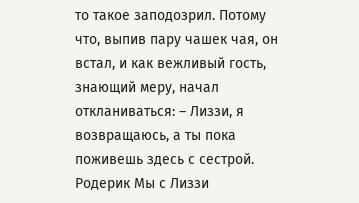то такое заподозрил. Потому что, выпив пару чашек чая, он встал, и как вежливый гость, знающий меру, начал откланиваться: – Лиззи, я возвращаюсь, а ты пока поживешь здесь с сестрой. Родерик Мы с Лиззи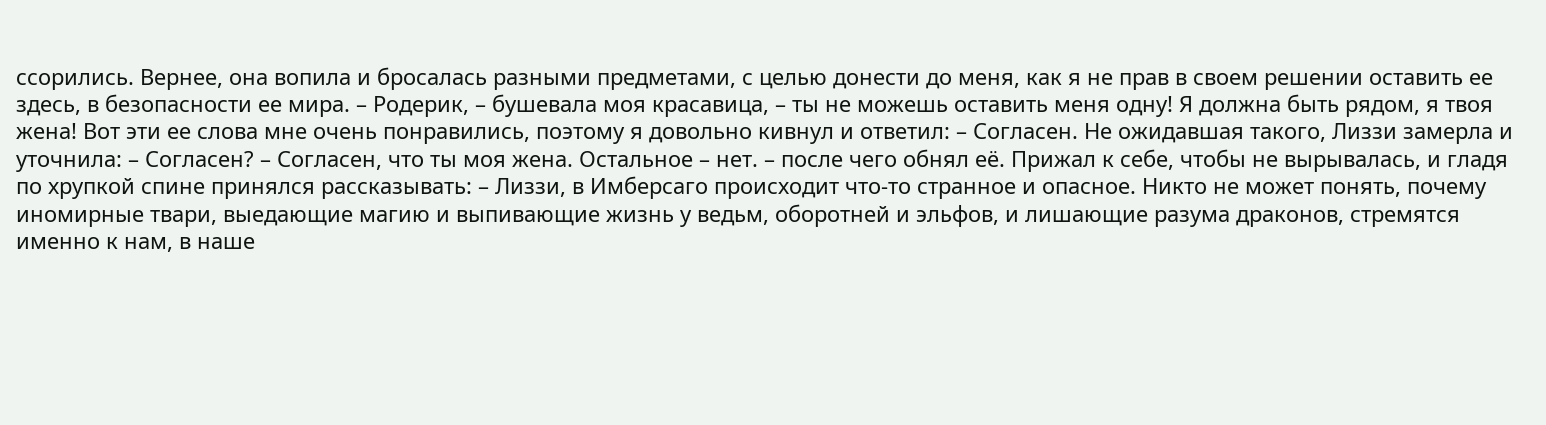ссорились. Вернее, она вопила и бросалась разными предметами, с целью донести до меня, как я не прав в своем решении оставить ее здесь, в безопасности ее мира. – Родерик, – бушевала моя красавица, – ты не можешь оставить меня одну! Я должна быть рядом, я твоя жена! Вот эти ее слова мне очень понравились, поэтому я довольно кивнул и ответил: – Согласен. Не ожидавшая такого, Лиззи замерла и уточнила: – Согласен? – Согласен, что ты моя жена. Остальное – нет. – после чего обнял её. Прижал к себе, чтобы не вырывалась, и гладя по хрупкой спине принялся рассказывать: – Лиззи, в Имберсаго происходит что-то странное и опасное. Никто не может понять, почему иномирные твари, выедающие магию и выпивающие жизнь у ведьм, оборотней и эльфов, и лишающие разума драконов, стремятся именно к нам, в наше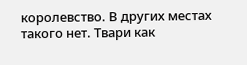королевство. В других местах такого нет. Твари как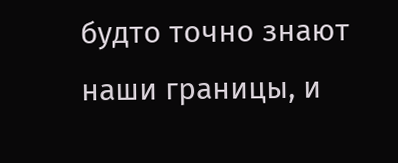будто точно знают наши границы, и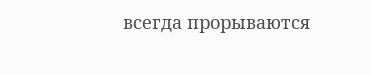всегда прорываются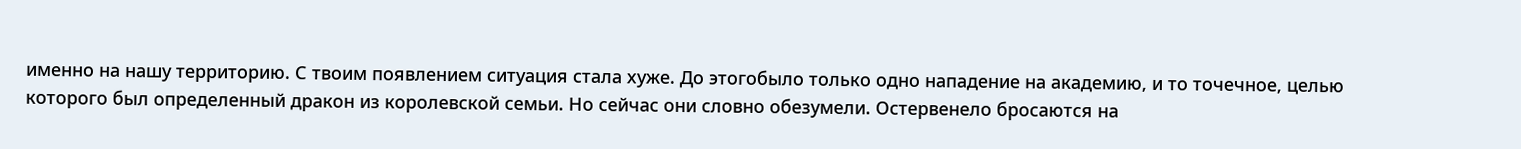именно на нашу территорию. С твоим появлением ситуация стала хуже. До этогобыло только одно нападение на академию, и то точечное, целью которого был определенный дракон из королевской семьи. Но сейчас они словно обезумели. Остервенело бросаются на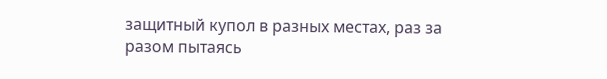защитный купол в разных местах, раз за разом пытаясь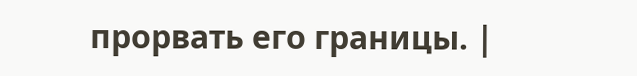прорвать его границы. |